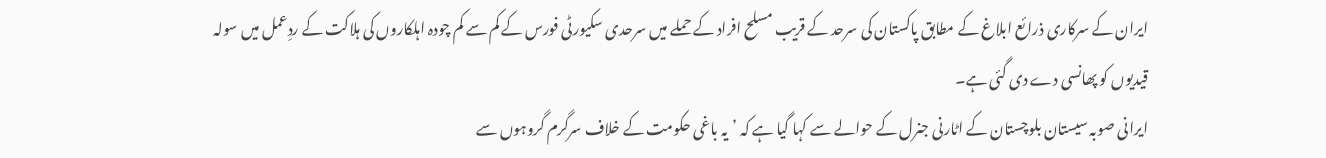ایران کے سرکاری ذرائع ابلاغ کے مطابق پاکستان کی سرحد کے قریب مسلح افراد کے حملے میں سرحدی سکیورٹی فورس کے کم سے کم چودہ اہلکاروں کی ہلاکت کے ردِعمل میں سولہ قیدیوں کو پھانسی دے دی گئی ہے۔
ایرانی صوبہ سیستان بلوچستان کے اٹارنی جنرل کے حوالے سے کہا گیا ہے کہ ’یہ باغی حکومت کے خلاف سرگرم گروہوں سے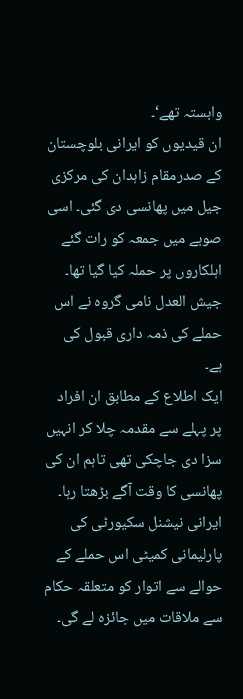وابستہ تھے‘۔
ان قیدیوں کو ایرانی بلوچستان کے صدرمقام زاہدان کی مرکزی جیل میں پھانسی دی گئی۔ اسی صوبے میں جمعہ کو رات گئے اہلکاروں پر حملہ کیا گیا تھا۔
جیش العدل نامی گروہ نے اس حملے کی ذمہ داری قبول کی ہے۔
ایک اطلاع کے مطابق ان افراد پر پہلے سے مقدمہ چلا کر انہیں سزا دی جاچکی تھی تاہم ان کی پھانسی کا وقت آگے بڑھتا رہا۔
ایرانی نیشنل سکیورٹی کی پارلیمانی کمیٹی اس حملے کے حوالے سے اتوار کو متعلقہ حکام سے ملاقات میں جائزہ لے گی۔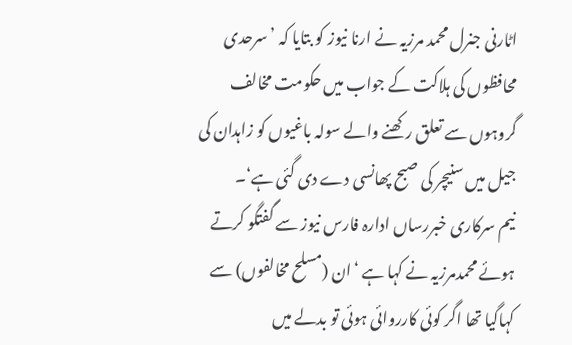اٹارنی جنرل محمد مرزیہ نے ارنا نیوز کو بتایا کہ ’سرحدی محافظوں کی ہلاکت کے جواب میں حکومت مخالف گروہوں سے تعلق رکھنے والے سولہ باغیوں کو زاہدان کی جیل میں سنیچر کی صبح پھانسی دے دی گئی ہے‘۔
نیم سرکاری خبررساں ادارہ فارس نیوز سے گفتگو کرتے ہوئے محمدمرزیہ نے کہا ہے ‘ان (مسلح مخالفوں) سے کہاگیا تھا اگر کوئی کارروائی ہوئی تو بدلے میں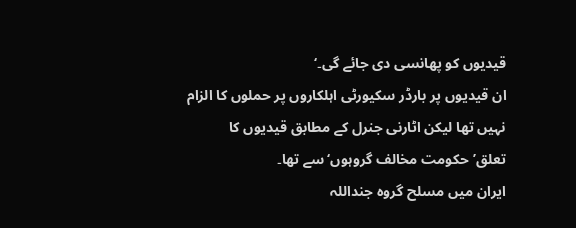قیدیوں کو پھانسی دی جائے گی۔‘
ان قیدیوں پر بارڈر سکیورٹی اہلکاروں پر حملوں کا الزام نہیں تھا لیکن اٹارنی جنرل کے مطابق قیدیوں کا تعلق’حکومت مخالف گروہوں‘ سے تھا۔
ایران میں مسلح گروہ جنداللہ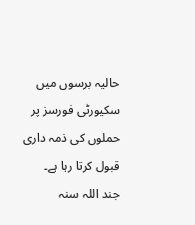حالیہ برسوں میں سکیورٹی فورسز پر حملوں کی ذمہ داری قبول کرتا رہا ہے۔
جند اللہ سنہ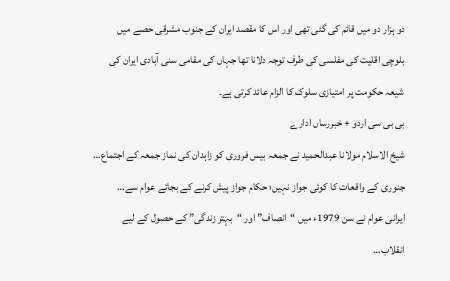دو ہزار دو میں قائم کی گئی تھی اور اس کا مقصد ایران کے جنوب مشرقی حصے میں بلوچی اقلیت کی مفلسی کی طرف توجہ دلانا تھا جہاں کی مقامی سنی آبادی ایران کی شیعہ حکومت پر امتیازی سلوک کا الزام عائد کرتی ہے۔
بی بی سی اردو + خبررساں ادارے
شیخ الاسلام مولانا عبدالحمید نے جمعہ بیس فروری کو زاہدان کی نماز جمعہ کے اجتماع…
جنوری کے واقعات کا کوئی جواز نہیں؛ حکام جواز پیش کرنے کے بجائے عوام سے…
ایرانی عوام نے سن 1979ء میں “انصاف” اور “بہتر زندگی” کے حصول کے لیے انقلاب…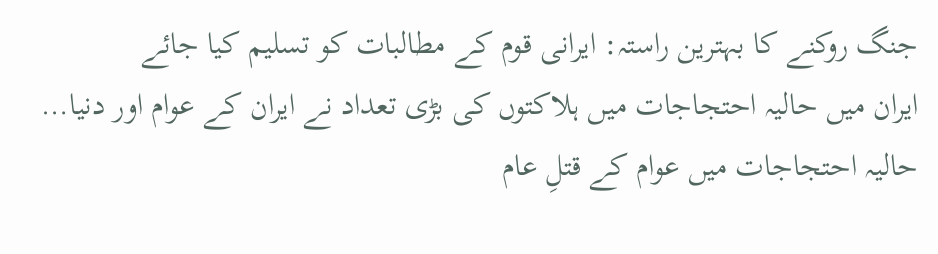جنگ روکنے کا بہترین راستہ: ایرانی قوم کے مطالبات کو تسلیم کیا جائے
ایران میں حالیہ احتجاجات میں ہلاکتوں کی بڑی تعداد نے ایران کے عوام اور دنیا…
حالیہ احتجاجات میں عوام کے قتلِ عام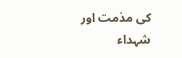کی مذمت اور شہداء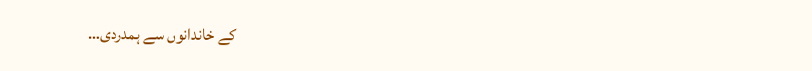کے خاندانوں سے ہمدردی…